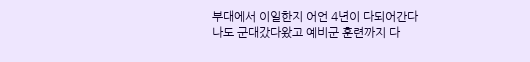부대에서 이일한지 어언 4년이 다되어간다
나도 군대갔다왔고 예비군 훈련까지 다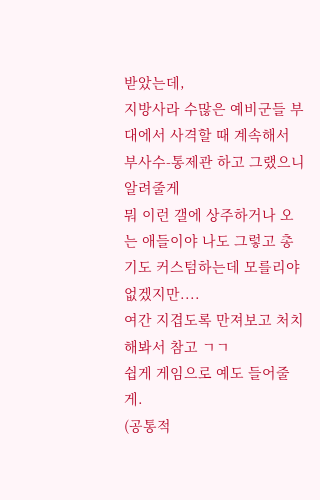받았는데,
지방사라 수많은 예비군들 부대에서 사격할 때 계속해서 부사수-통제관 하고 그랬으니 알려줄게
뭐 이런 갤에 상주하거나 오는 애들이야 나도 그렇고 총기도 커스텀하는데 모를리야 없겠지만....
여간 지겹도록 만져보고 처치해봐서 참고 ㄱㄱ
쉽게 게임으로 예도 들어줄게.
(공통적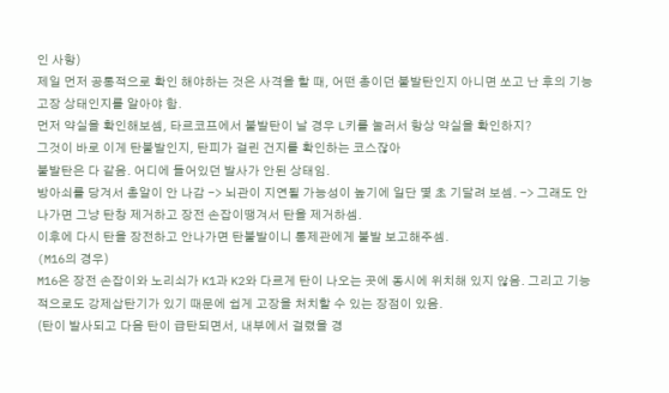인 사항)
제일 먼저 공통적으로 확인 해야하는 것은 사격을 할 때, 어떤 총이던 불발탄인지 아니면 쏘고 난 후의 기능고장 상태인지를 알아야 함.
먼저 약실을 확인해보셈, 타르코프에서 불발탄이 날 경우 L키를 눌러서 항상 약실을 확인하지?
그것이 바로 이게 탄불발인지, 탄피가 걸린 건지를 확인하는 코스잖아
불발탄은 다 같음. 어디에 들어있던 발사가 안된 상태임.
방아쇠를 당겨서 총알이 안 나감 -> 뇌관이 지연될 가능성이 높기에 일단 몇 초 기달려 보셈. -> 그래도 안 나가면 그냥 탄창 제거하고 장전 손잡이땡겨서 탄을 제거하셈.
이후에 다시 탄을 장전하고 안나가면 탄불발이니 통제관에게 불발 보고해주셈.
(M16의 경우)
M16은 장전 손잡이와 노리쇠가 K1과 K2와 다르게 탄이 나오는 곳에 동시에 위치해 있지 않음. 그리고 기능적으로도 강제삽탄기가 있기 때문에 쉽게 고장을 처치할 수 있는 장점이 있음.
(탄이 발사되고 다음 탄이 급탄되면서, 내부에서 걸렸을 경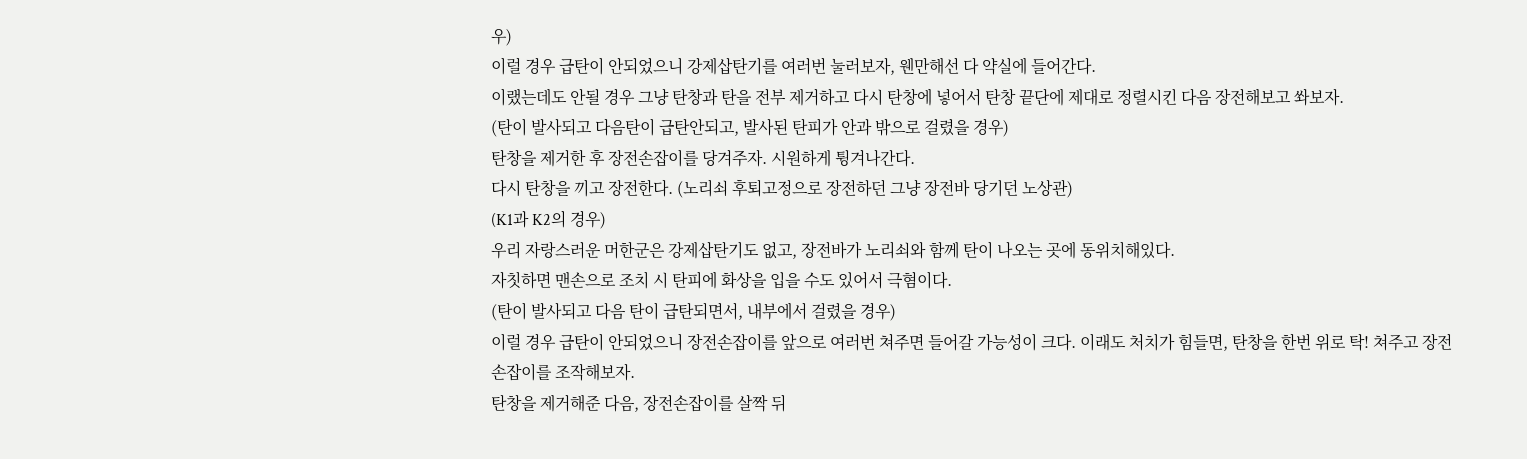우)
이럴 경우 급탄이 안되었으니 강제삽탄기를 여러번 눌러보자, 웬만해선 다 약실에 들어간다.
이랬는데도 안될 경우 그냥 탄창과 탄을 전부 제거하고 다시 탄창에 넣어서 탄창 끝단에 제대로 정렬시킨 다음 장전해보고 쏴보자.
(탄이 발사되고 다음탄이 급탄안되고, 발사된 탄피가 안과 밖으로 걸렸을 경우)
탄창을 제거한 후 장전손잡이를 당겨주자. 시원하게 튕겨나간다.
다시 탄창을 끼고 장전한다. (노리쇠 후퇴고정으로 장전하던 그냥 장전바 당기던 노상관)
(K1과 K2의 경우)
우리 자랑스러운 머한군은 강제삽탄기도 없고, 장전바가 노리쇠와 함께 탄이 나오는 곳에 동위치해있다.
자칫하면 맨손으로 조치 시 탄피에 화상을 입을 수도 있어서 극혐이다.
(탄이 발사되고 다음 탄이 급탄되면서, 내부에서 걸렸을 경우)
이럴 경우 급탄이 안되었으니 장전손잡이를 앞으로 여러번 쳐주면 들어갈 가능성이 크다. 이래도 처치가 힘들면, 탄창을 한번 위로 탁! 쳐주고 장전손잡이를 조작해보자.
탄창을 제거해준 다음, 장전손잡이를 살짝 뒤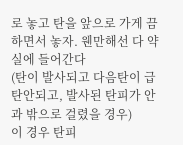로 놓고 탄을 앞으로 가게 끔 하면서 놓자. 웬만해선 다 약실에 들어간다
(탄이 발사되고 다음탄이 급탄안되고, 발사된 탄피가 안과 밖으로 걸렸을 경우)
이 경우 탄피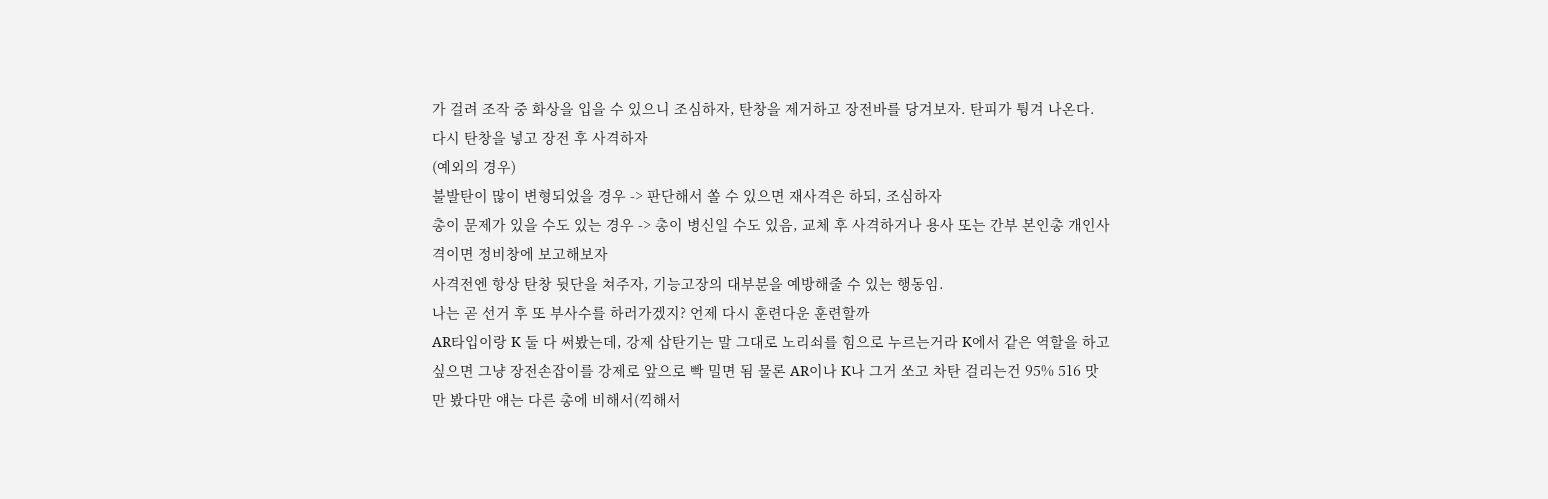가 걸려 조작 중 화상을 입을 수 있으니 조심하자, 탄창을 제거하고 장전바를 당겨보자. 탄피가 튕겨 나온다. 다시 탄창을 넣고 장전 후 사격하자
(예외의 경우)
불발탄이 많이 변형되었을 경우 -> 판단해서 쏠 수 있으면 재사격은 하되, 조심하자
총이 문제가 있을 수도 있는 경우 -> 총이 병신일 수도 있음, 교체 후 사격하거나 용사 또는 간부 본인총 개인사격이면 정비창에 보고해보자
사격전엔 항상 탄창 뒷단을 쳐주자, 기능고장의 대부분을 예방해줄 수 있는 행동임.
나는 곧 선거 후 또 부사수를 하러가겠지? 언제 다시 훈련다운 훈련할까
AR타입이랑 K 둘 다 써봤는데, 강제 삽탄기는 말 그대로 노리쇠를 힘으로 누르는거라 K에서 같은 역할을 하고싶으면 그냥 장전손잡이를 강제로 앞으로 빡 밀면 됨 물론 AR이나 K나 그거 쏘고 차탄 걸리는건 95% 516 맛만 봤다만 얘는 다른 총에 비해서(끽해서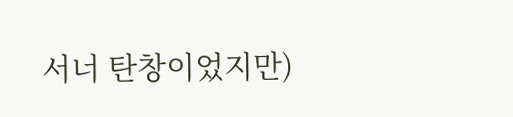서너 탄창이었지만)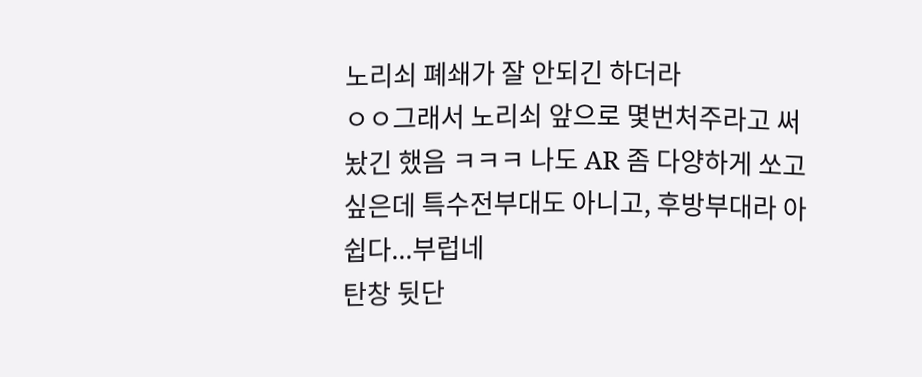노리쇠 폐쇄가 잘 안되긴 하더라
ㅇㅇ그래서 노리쇠 앞으로 몇번처주라고 써놨긴 했음 ㅋㅋㅋ 나도 AR 좀 다양하게 쏘고 싶은데 특수전부대도 아니고, 후방부대라 아쉽다...부럽네
탄창 뒷단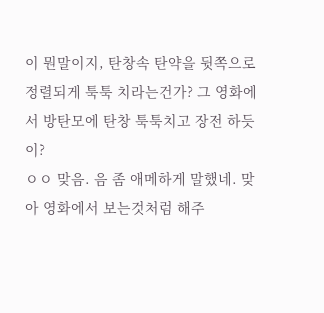이 뭔말이지, 탄창속 탄약을 뒷쪽으로 정렬되게 툭툭 치라는건가? 그 영화에서 방탄모에 탄창 툭툭치고 장전 하듯이?
ㅇㅇ 맞음. 음 좀 애메하게 말했네. 맞아 영화에서 보는것처럼 해주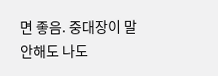면 좋음. 중대장이 말안해도 나도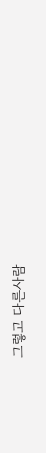그렇고 다른사람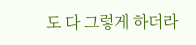도 다 그렇게 하더라